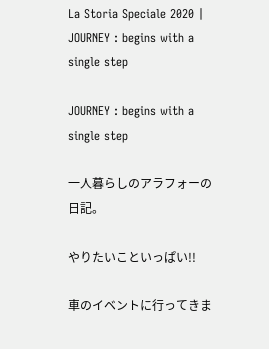La Storia Speciale 2020 | JOURNEY : begins with a single step

JOURNEY : begins with a single step

一人暮らしのアラフォーの日記。

やりたいこといっぱい!!

車のイベントに行ってきま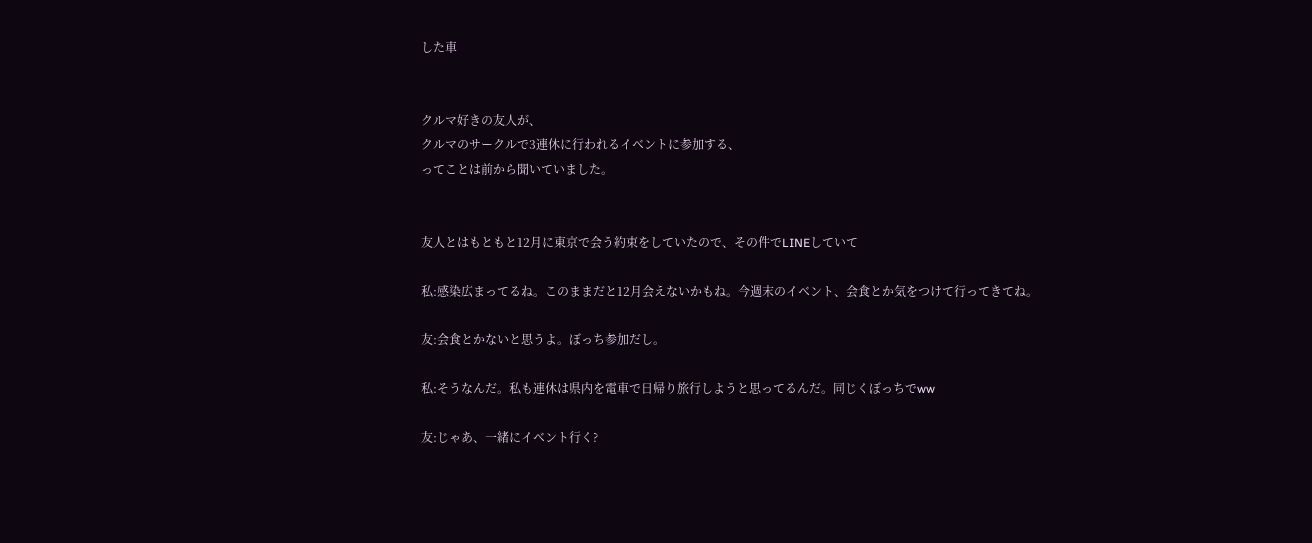した車


クルマ好きの友人が、
クルマのサークルで3連休に行われるイベントに参加する、
ってことは前から聞いていました。


友人とはもともと12月に東京で会う約束をしていたので、その件でLINEしていて

私:感染広まってるね。このままだと12月会えないかもね。今週末のイベント、会食とか気をつけて行ってきてね。

友:会食とかないと思うよ。ぼっち参加だし。

私:そうなんだ。私も連休は県内を電車で日帰り旅行しようと思ってるんだ。同じくぼっちでww

友:じゃあ、一緒にイベント行く?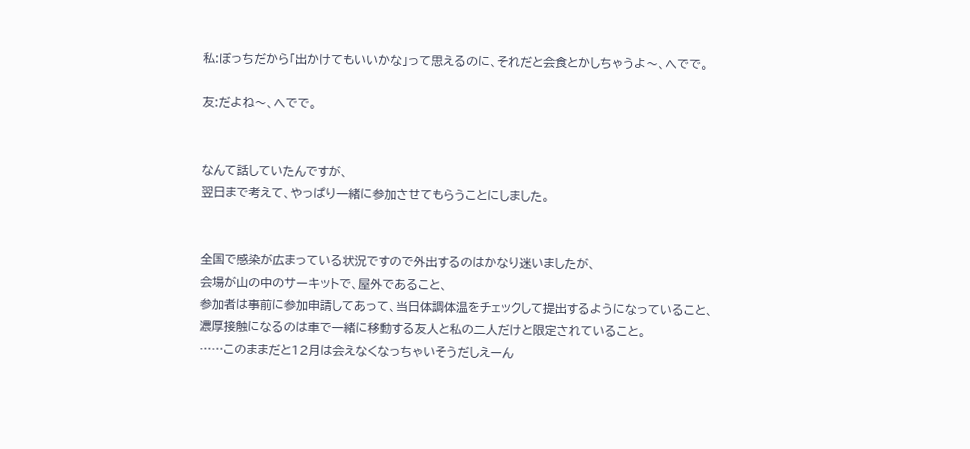私:ぼっちだから「出かけてもいいかな」って思えるのに、それだと会食とかしちゃうよ〜、へでで。

友:だよね〜、へでで。


なんて話していたんですが、
翌日まで考えて、やっぱり一緒に参加させてもらうことにしました。


全国で感染が広まっている状況ですので外出するのはかなり迷いましたが、
会場が山の中のサーキットで、屋外であること、
参加者は事前に参加申請してあって、当日体調体温をチェックして提出するようになっていること、
濃厚接触になるのは車で一緒に移動する友人と私の二人だけと限定されていること。
……このままだと12月は会えなくなっちゃいそうだしえーん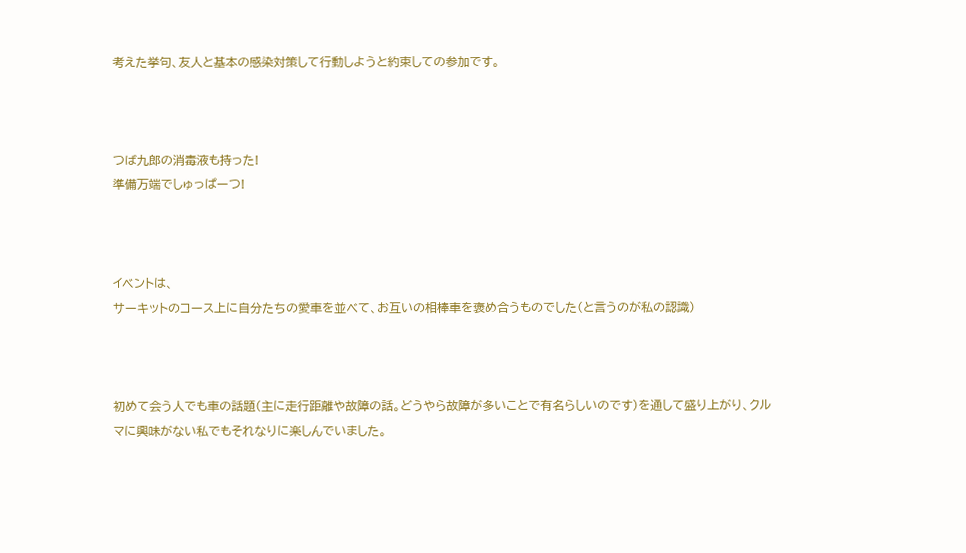考えた挙句、友人と基本の感染対策して行動しようと約束しての参加です。



つば九郎の消毒液も持った!
準備万端でしゅっぱーつ!



イベントは、
サーキットのコース上に自分たちの愛車を並べて、お互いの相棒車を褒め合うものでした(と言うのが私の認識)



初めて会う人でも車の話題(主に走行距離や故障の話。どうやら故障が多いことで有名らしいのです)を通して盛り上がり、クルマに興味がない私でもそれなりに楽しんでいました。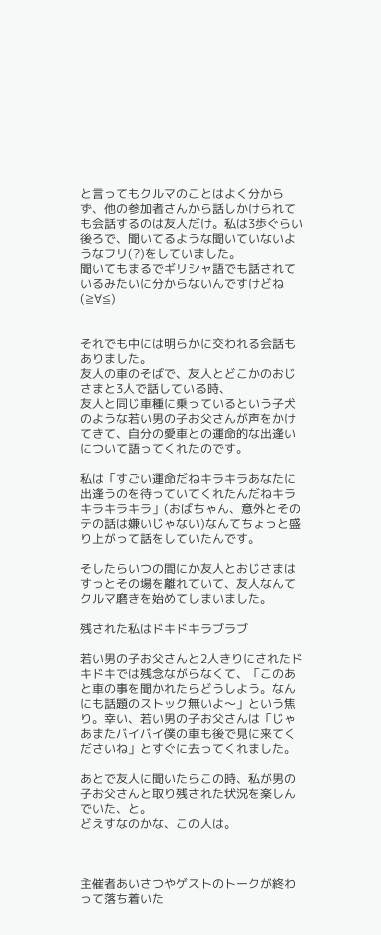と言ってもクルマのことはよく分からず、他の参加者さんから話しかけられても会話するのは友人だけ。私は3歩ぐらい後ろで、聞いてるような聞いていないようなフリ(?)をしていました。
聞いてもまるでギリシャ語でも話されているみたいに分からないんですけどね(≧∀≦)


それでも中には明らかに交われる会話もありました。
友人の車のそばで、友人とどこかのおじさまと3人で話している時、
友人と同じ車種に乗っているという子犬のような若い男の子お父さんが声をかけてきて、自分の愛車との運命的な出逢いについて語ってくれたのです。

私は「すごい運命だねキラキラあなたに出逢うのを待っていてくれたんだねキラキラキラキラ」(おばちゃん、意外とそのテの話は嫌いじゃない)なんてちょっと盛り上がって話をしていたんです。

そしたらいつの間にか友人とおじさまはすっとその場を離れていて、友人なんてクルマ磨きを始めてしまいました。

残された私はドキドキラブラブ

若い男の子お父さんと2人きりにされたドキドキでは残念ながらなくて、「このあと車の事を聞かれたらどうしよう。なんにも話題のストック無いよ〜」という焦り。幸い、若い男の子お父さんは「じゃあまたバイバイ僕の車も後で見に来てくださいね」とすぐに去ってくれました。

あとで友人に聞いたらこの時、私が男の子お父さんと取り残された状況を楽しんでいた、と。
どえすなのかな、この人は。



主催者あいさつやゲストのトークが終わって落ち着いた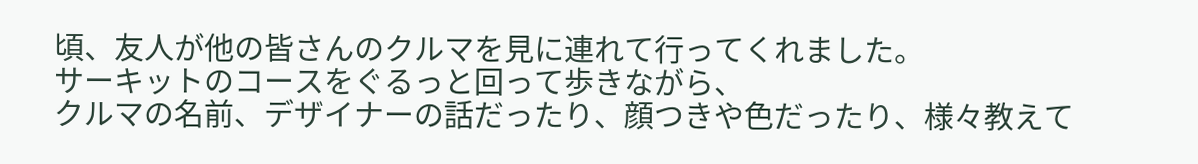頃、友人が他の皆さんのクルマを見に連れて行ってくれました。
サーキットのコースをぐるっと回って歩きながら、
クルマの名前、デザイナーの話だったり、顔つきや色だったり、様々教えて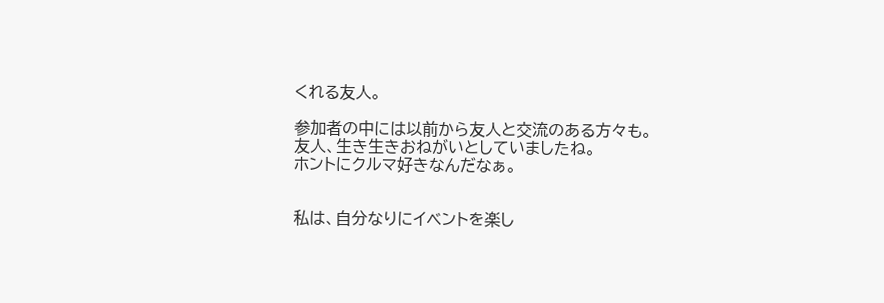くれる友人。

参加者の中には以前から友人と交流のある方々も。
友人、生き生きおねがいとしていましたね。
ホントにクルマ好きなんだなぁ。


私は、自分なりにイベントを楽し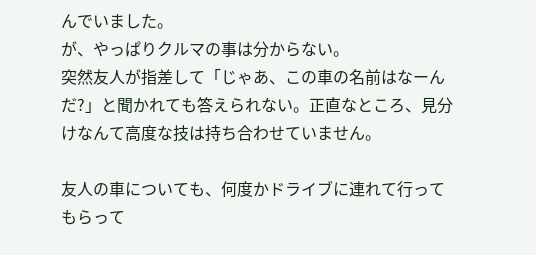んでいました。
が、やっぱりクルマの事は分からない。
突然友人が指差して「じゃあ、この車の名前はなーんだ?」と聞かれても答えられない。正直なところ、見分けなんて高度な技は持ち合わせていません。

友人の車についても、何度かドライブに連れて行ってもらって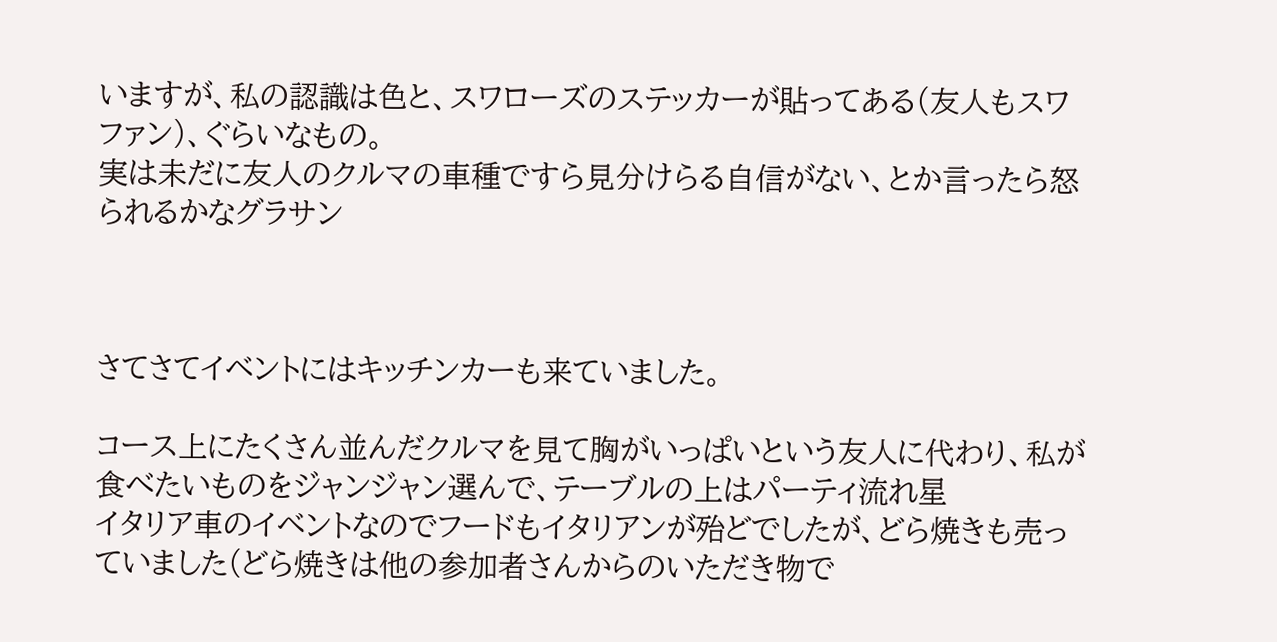いますが、私の認識は色と、スワローズのステッカーが貼ってある(友人もスワファン)、ぐらいなもの。
実は未だに友人のクルマの車種ですら見分けらる自信がない、とか言ったら怒られるかなグラサン



さてさてイベントにはキッチンカーも来ていました。

コース上にたくさん並んだクルマを見て胸がいっぱいという友人に代わり、私が食べたいものをジャンジャン選んで、テーブルの上はパーティ流れ星
イタリア車のイベントなのでフードもイタリアンが殆どでしたが、どら焼きも売っていました(どら焼きは他の参加者さんからのいただき物で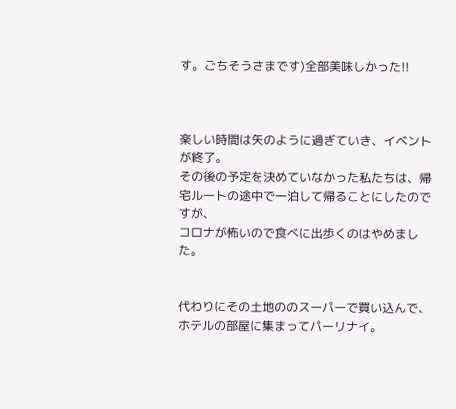す。ごちそうさまです)全部美味しかった!!



楽しい時間は矢のように過ぎていき、イベントが終了。
その後の予定を決めていなかった私たちは、帰宅ルートの途中で一泊して帰ることにしたのですが、
コロナが怖いので食べに出歩くのはやめました。


代わりにその土地ののスーパーで買い込んで、ホテルの部屋に集まってパーリナイ。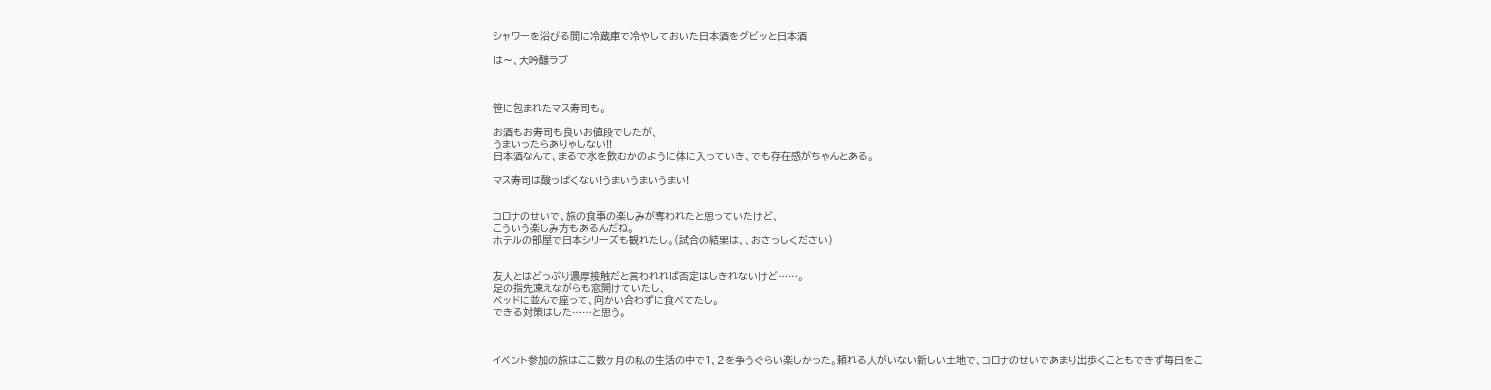シャワーを浴びる間に冷蔵庫で冷やしておいた日本酒をグビッと日本酒

は〜、大吟醸ラブ



笹に包まれたマス寿司も。

お酒もお寿司も良いお値段でしたが、
うまいったらありゃしない!!
日本酒なんて、まるで水を飲むかのように体に入っていき、でも存在感がちゃんとある。

マス寿司は酸っぱくない!うまいうまいうまい!


コロナのせいで、旅の食事の楽しみが奪われたと思っていたけど、
こういう楽しみ方もあるんだね。
ホテルの部屋で日本シリーズも観れたし。(試合の結果は、、おさっしください)


友人とはどっぷり濃厚接触だと言われれば否定はしきれないけど……。
足の指先凍えながらも窓開けていたし、
ベッドに並んで座って、向かい合わずに食べてたし。
できる対策はした……と思う。



イベント参加の旅はここ数ヶ月の私の生活の中で1、2を争うぐらい楽しかった。頼れる人がいない新しい土地で、コロナのせいであまり出歩くこともできず毎日をこ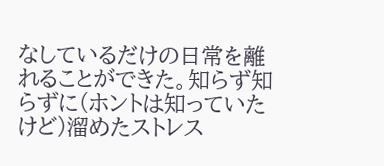なしているだけの日常を離れることができた。知らず知らずに(ホントは知っていたけど)溜めたストレス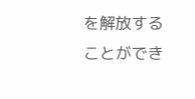を解放することができ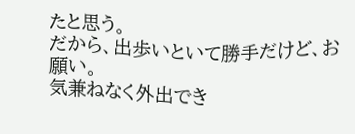たと思う。
だから、出歩いといて勝手だけど、お願い。
気兼ねなく外出でき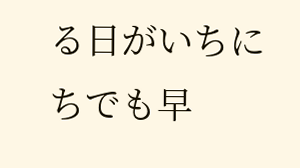る日がいちにちでも早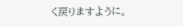く戻りますように。